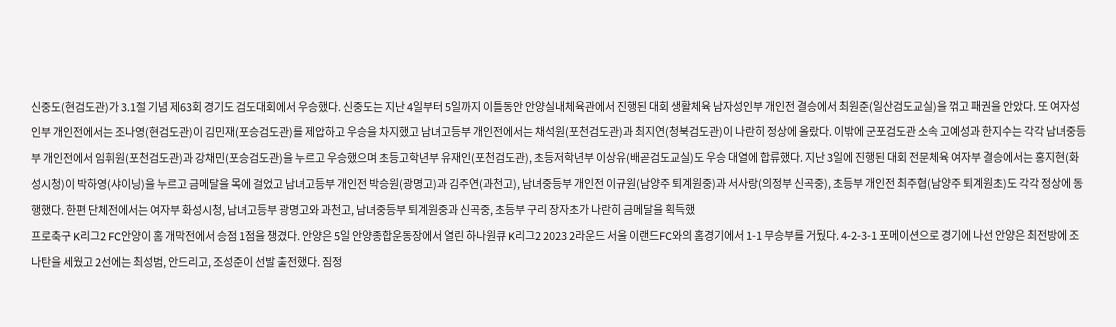신중도(현검도관)가 3.1절 기념 제63회 경기도 검도대회에서 우승했다. 신중도는 지난 4일부터 5일까지 이틀동안 안양실내체육관에서 진행된 대회 생활체육 남자성인부 개인전 결승에서 최원준(일산검도교실)을 꺾고 패권을 안았다. 또 여자성인부 개인전에서는 조나영(현검도관)이 김민재(포승검도관)를 제압하고 우승을 차지했고 남녀고등부 개인전에서는 채석원(포천검도관)과 최지연(청북검도관)이 나란히 정상에 올랐다. 이밖에 군포검도관 소속 고예성과 한지수는 각각 남녀중등부 개인전에서 임휘원(포천검도관)과 강채민(포승검도관)을 누르고 우승했으며 초등고학년부 유재인(포천검도관), 초등저학년부 이상유(배곧검도교실)도 우승 대열에 합류했다. 지난 3일에 진행된 대회 전문체육 여자부 결승에서는 홍지현(화성시청)이 박하영(샤이닝)을 누르고 금메달을 목에 걸었고 남녀고등부 개인전 박승원(광명고)과 김주연(과천고), 남녀중등부 개인전 이규원(남양주 퇴계원중)과 서사랑(의정부 신곡중), 초등부 개인전 최주협(남양주 퇴계원초)도 각각 정상에 동행했다. 한편 단체전에서는 여자부 화성시청, 남녀고등부 광명고와 과천고, 남녀중등부 퇴계원중과 신곡중, 초등부 구리 장자초가 나란히 금메달을 획득했
프로축구 K리그2 FC안양이 홈 개막전에서 승점 1점을 챙겼다. 안양은 5일 안양종합운동장에서 열린 하나원큐 K리그2 2023 2라운드 서울 이랜드FC와의 홈경기에서 1-1 무승부를 거뒀다. 4-2-3-1 포메이션으로 경기에 나선 안양은 최전방에 조나탄을 세웠고 2선에는 최성범, 안드리고, 조성준이 선발 출전했다. 짐정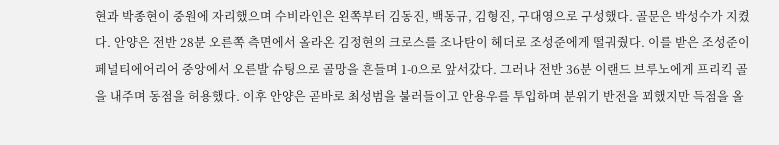현과 박종현이 중원에 자리했으며 수비라인은 왼쪽부터 김동진, 백동규, 김형진, 구대영으로 구성했다. 골문은 박성수가 지켰다. 안양은 전반 28분 오른쪽 측면에서 올라온 김정현의 크로스를 조나탄이 헤더로 조성준에게 떨궈줬다. 이를 받은 조성준이 페널티에어리어 중앙에서 오른발 슈팅으로 골망을 흔들며 1-0으로 앞서갔다. 그러나 전반 36분 이랜드 브루노에게 프리킥 골을 내주며 동점을 허용했다. 이후 안양은 곧바로 최성범을 불러들이고 안용우를 투입하며 분위기 반전을 꾀했지만 득점을 올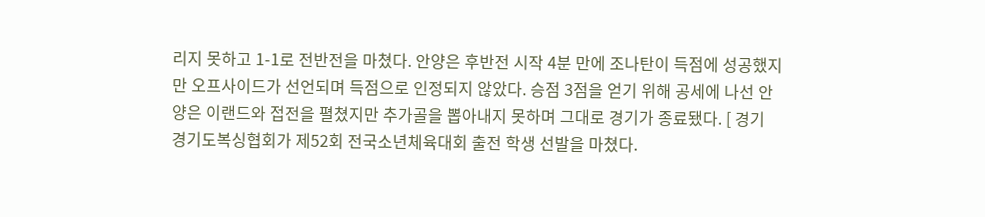리지 못하고 1-1로 전반전을 마쳤다. 안양은 후반전 시작 4분 만에 조나탄이 득점에 성공했지만 오프사이드가 선언되며 득점으로 인정되지 않았다. 승점 3점을 얻기 위해 공세에 나선 안양은 이랜드와 접전을 펼쳤지만 추가골을 뽑아내지 못하며 그대로 경기가 종료됐다. [ 경기
경기도복싱협회가 제52회 전국소년체육대회 출전 학생 선발을 마쳤다.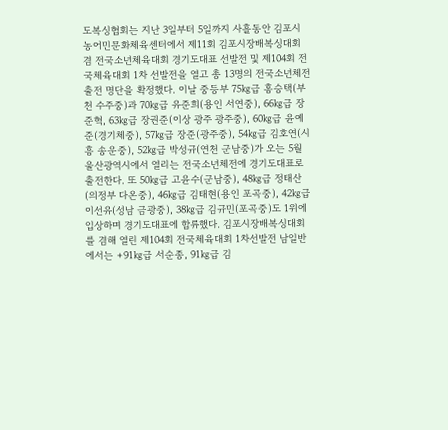도복싱협회는 지난 3일부터 5일까지 사흘동안 김포시 농어민문화체육센터에서 제11회 김포시장배복싱대회 겸 전국소년체육대회 경기도대표 선발전 및 제104회 전국체육대회 1차 선발전을 열고 총 13명의 전국소년체전 출전 명단을 확정했다. 이날 중등부 75㎏급 홍승택(부천 수주중)과 70㎏급 유준희(용인 서연중), 66㎏급 장준혁, 63㎏급 장권준(이상 광주 광주중), 60㎏급 윤예준(경기체중), 57㎏급 장준(광주중), 54㎏급 김호연(시흥 송운중), 52㎏급 박성규(연천 군남중)가 오는 5월 울산광역시에서 열리는 전국소년체전에 경기도대표로 출전한다. 또 50㎏급 고윤수(군남중), 48㎏급 정태산(의정부 다온중), 46㎏급 김태현(용인 포곡중), 42㎏급 이선유(성남 금광중), 38㎏급 김규민(포곡중)도 1위에 입상하며 경기도대표에 합류했다. 김포시장배복싱대회를 겸해 열린 제104회 전국체육대회 1차선발전 남일반에서는 +91㎏급 서순종, 91㎏급 김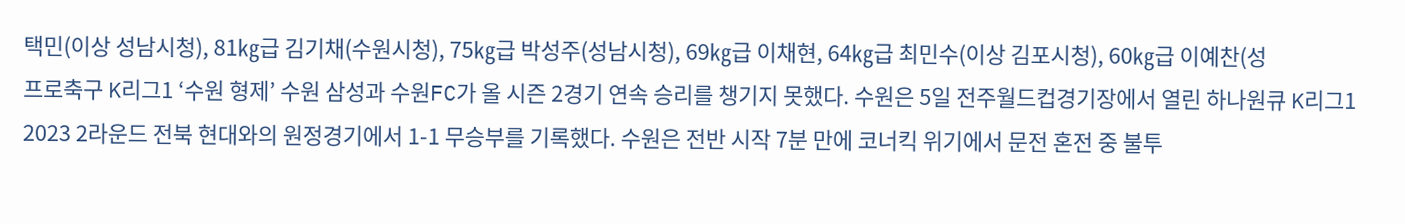택민(이상 성남시청), 81㎏급 김기채(수원시청), 75㎏급 박성주(성남시청), 69㎏급 이채현, 64㎏급 최민수(이상 김포시청), 60㎏급 이예찬(성
프로축구 K리그1 ‘수원 형제’ 수원 삼성과 수원FC가 올 시즌 2경기 연속 승리를 챙기지 못했다. 수원은 5일 전주월드컵경기장에서 열린 하나원큐 K리그1 2023 2라운드 전북 현대와의 원정경기에서 1-1 무승부를 기록했다. 수원은 전반 시작 7분 만에 코너킥 위기에서 문전 혼전 중 불투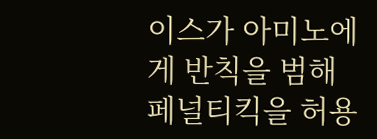이스가 아미노에게 반칙을 범해 페널티킥을 허용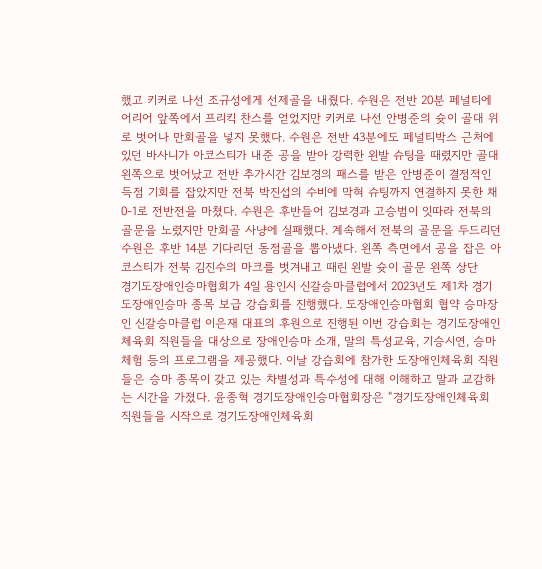했고 키커로 나선 조규성에게 선제골을 내줬다. 수원은 전반 20분 페널티에어리어 앞쪽에서 프리킥 찬스를 얻었지만 키커로 나선 안병준의 슛이 골대 위로 벗어나 만회골을 넣지 못했다. 수원은 전반 43분에도 페널티박스 근처에 있던 바사니가 아코스티가 내준 공을 받아 강력한 왼발 슈팅을 때렸지만 골대 왼쪽으로 벗어났고 전반 추가시간 김보경의 패스를 받은 안병준이 결정적인 득점 기회를 잡았지만 전북 박진섭의 수비에 막혀 슈팅까지 연결하지 못한 채 0-1로 전반전을 마쳤다. 수원은 후반들어 김보경과 고승범이 잇따라 전북의 골문을 노렸지만 만회골 사냥에 실패했다. 계속해서 전북의 골문을 두드리던 수원은 후반 14분 기다리던 동점골을 뽑아냈다. 왼쪽 측면에서 공을 잡은 아코스티가 전북 김진수의 마크를 벗겨내고 때린 왼발 슛이 골문 왼쪽 상단
경기도장애인승마협회가 4일 용인시 신갈승마클럽에서 2023년도 제1차 경기도장애인승마 종목 보급 강습회를 진행했다. 도장애인승마협회 협약 승마장인 신갈승마클럽 이은재 대표의 후원으로 진행된 이번 강습회는 경기도장애인체육회 직원들을 대상으로 장애인승마 소개, 말의 특성교육, 기승시연, 승마체험 등의 프로그램을 제공했다. 이날 강습회에 참가한 도장애인체육회 직원들은 승마 종목이 갖고 있는 차별성과 특수성에 대해 이해하고 말과 교감하는 시간을 가졌다. 윤종혁 경기도장애인승마협회장은 “경기도장애인체육회 직원들을 시작으로 경기도장애인체육회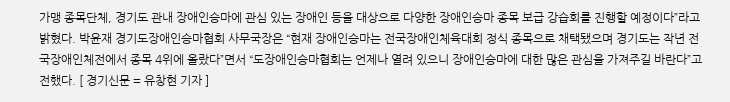가맹 종목단체, 경기도 관내 장애인승마에 관심 있는 장애인 등을 대상으로 다양한 장애인승마 종목 보급 강습회를 진행할 예정이다”라고 밝혔다. 박윤재 경기도장애인승마협회 사무국장은 “현재 장애인승마는 전국장애인체육대회 정식 종목으로 채택됐으며 경기도는 작년 전국장애인체전에서 종목 4위에 올랐다”면서 “도장애인승마협회는 언제나 열려 있으니 장애인승마에 대한 많은 관심을 가져주길 바란다”고 전했다. [ 경기신문 = 유창현 기자 ]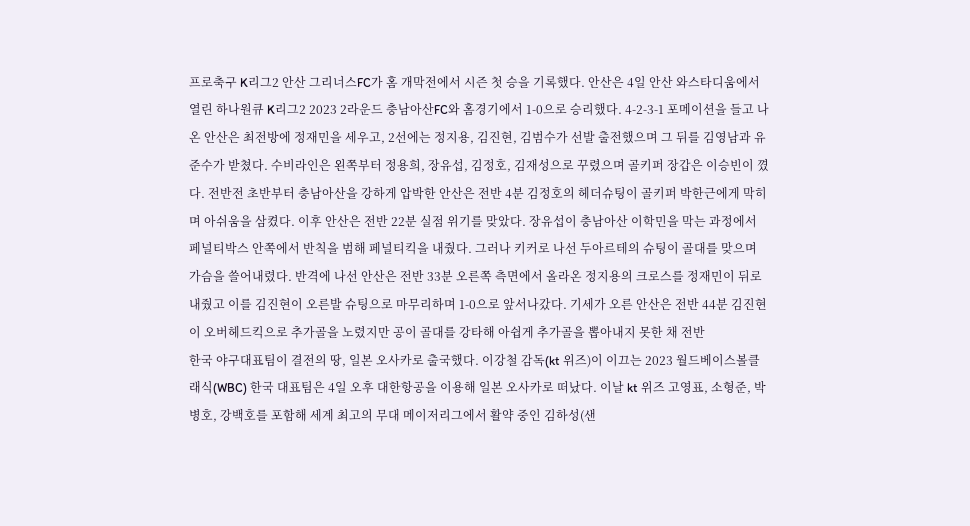프로축구 K리그2 안산 그리너스FC가 홈 개막전에서 시즌 첫 승을 기록했다. 안산은 4일 안산 와스타디움에서 열린 하나원큐 K리그2 2023 2라운드 충남아산FC와 홈경기에서 1-0으로 승리했다. 4-2-3-1 포메이션을 들고 나온 안산은 최전방에 정재민을 세우고, 2선에는 정지용, 김진현, 김범수가 선발 출전했으며 그 뒤를 김영남과 유준수가 받쳤다. 수비라인은 왼쪽부터 정용희, 장유섭, 김정호, 김재성으로 꾸렸으며 골키퍼 장갑은 이승빈이 꼈다. 전반전 초반부터 충남아산을 강하게 압박한 안산은 전반 4분 김정호의 헤더슈팅이 골키퍼 박한근에게 막히며 아쉬움을 삼켰다. 이후 안산은 전반 22분 실점 위기를 맞았다. 장유섭이 충남아산 이학민을 막는 과정에서 페널티박스 안쪽에서 반칙을 범해 페널티킥을 내줬다. 그러나 키커로 나선 두아르테의 슈팅이 골대를 맞으며 가슴을 쓸어내렸다. 반격에 나선 안산은 전반 33분 오른쪽 측면에서 올라온 정지용의 크로스를 정재민이 뒤로 내줬고 이를 김진현이 오른발 슈팅으로 마무리하며 1-0으로 앞서나갔다. 기세가 오른 안산은 전반 44분 김진현이 오버헤드킥으로 추가골을 노렸지만 공이 골대를 강타해 아쉽게 추가골을 뽑아내지 못한 채 전반
한국 야구대표팀이 결전의 땅, 일본 오사카로 출국했다. 이강철 감독(kt 위즈)이 이끄는 2023 월드베이스볼클래식(WBC) 한국 대표팀은 4일 오후 대한항공을 이용해 일본 오사카로 떠났다. 이날 kt 위즈 고영표, 소형준, 박병호, 강백호를 포함해 세계 최고의 무대 메이저리그에서 활약 중인 김하성(샌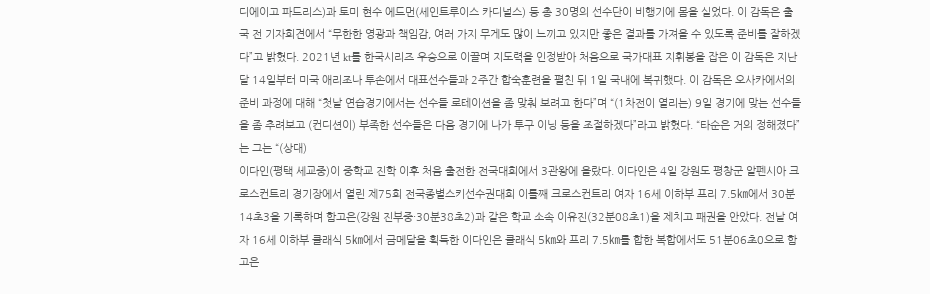디에이고 파드리스)과 토미 현수 에드먼(세인트루이스 카디널스) 등 총 30명의 선수단이 비행기에 몸을 실었다. 이 감독은 출국 전 기자회견에서 “무한한 영광과 책임감, 여러 가지 무게도 많이 느끼고 있지만 좋은 결과를 가져올 수 있도록 준비를 잘하겠다”고 밝혔다. 2021년 kt를 한국시리즈 우승으로 이끌며 지도력을 인정받아 처음으로 국가대표 지휘봉을 잡은 이 감독은 지난 달 14일부터 미국 애리조나 투손에서 대표선수들과 2주간 합숙훈련을 펼친 뒤 1일 국내에 복귀했다. 이 감독은 오사카에서의 준비 과정에 대해 “첫날 연습경기에서는 선수들 로테이션을 좀 맞춰 보려고 한다”며 “(1차전이 열리는) 9일 경기에 맞는 선수들을 좀 추려보고 (컨디션이) 부족한 선수들은 다음 경기에 나가 투구 이닝 등을 조절하겠다”라고 밝혔다. “타순은 거의 정해졌다”는 그는 “(상대)
이다인(평택 세교중)이 중학교 진학 이후 처음 출전한 전국대회에서 3관왕에 올랐다. 이다인은 4일 강원도 평창군 알펜시아 크로스컨트리 경기장에서 열린 제75회 전국종별스키선수권대회 이틀째 크로스컨트리 여자 16세 이하부 프리 7.5㎞에서 30분14초3을 기록하며 함고은(강원 진부중·30분38초2)과 같은 학교 소속 이유진(32분08초1)을 제치고 패권을 안았다. 전날 여자 16세 이하부 클래식 5㎞에서 금메달을 획득한 이다인은 클래식 5㎞와 프리 7.5㎞를 합한 복합에서도 51분06초0으로 함고은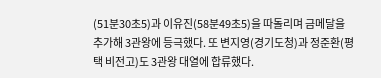(51분30초5)과 이유진(58분49초5)을 따돌리며 금메달을 추가해 3관왕에 등극했다. 또 변지영(경기도청)과 정준환(평택 비전고)도 3관왕 대열에 합류했다.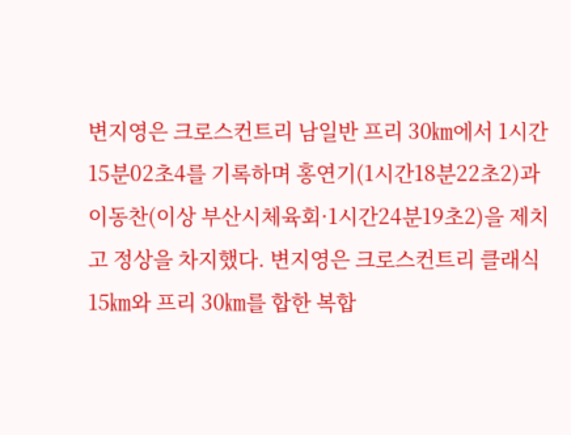변지영은 크로스컨트리 남일반 프리 30㎞에서 1시간15분02초4를 기록하며 홍연기(1시간18분22초2)과 이동찬(이상 부산시체육회·1시간24분19초2)을 제치고 정상을 차지했다. 변지영은 크로스컨트리 클래식 15㎞와 프리 30㎞를 합한 복합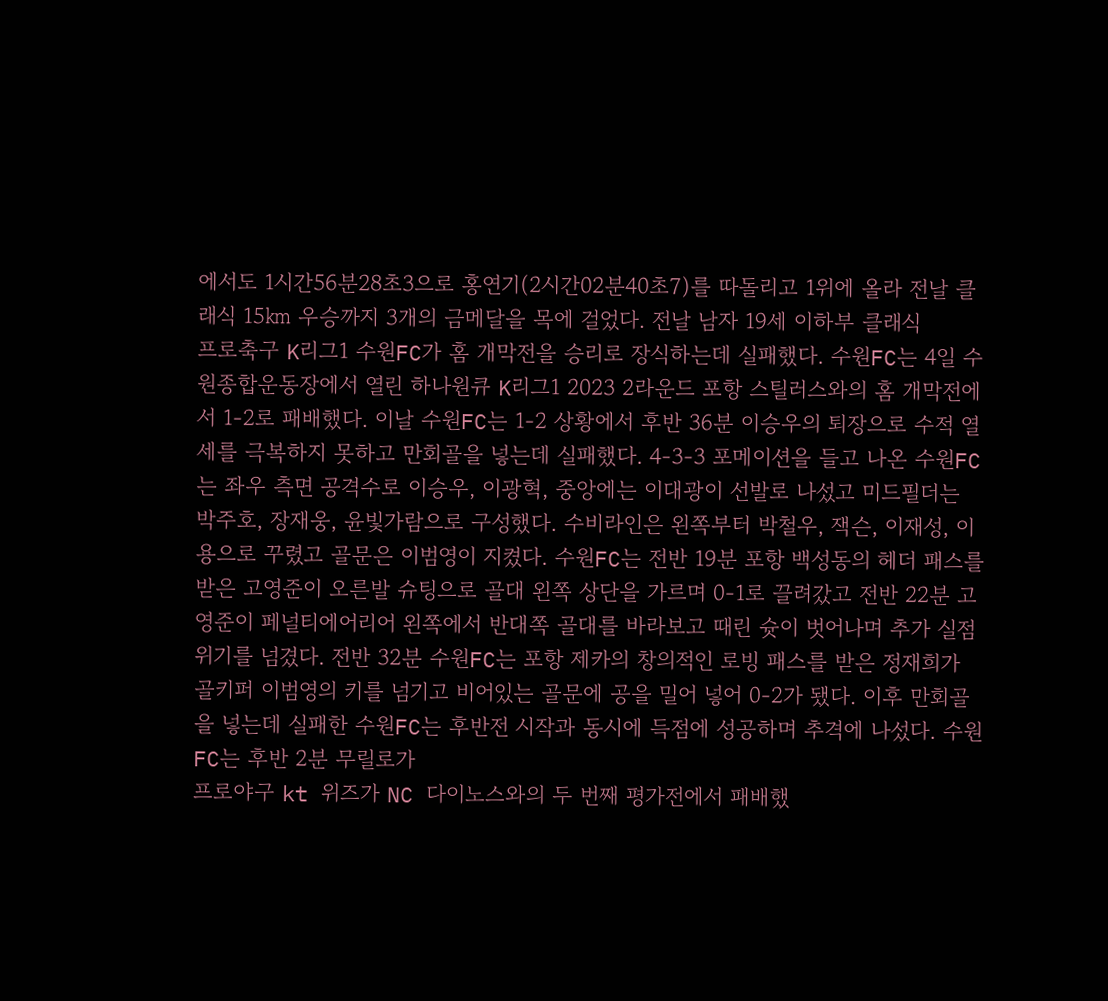에서도 1시간56분28초3으로 홍연기(2시간02분40초7)를 따돌리고 1위에 올라 전날 클래식 15㎞ 우승까지 3개의 금메달을 목에 걸었다. 전날 남자 19세 이하부 클래식
프로축구 K리그1 수원FC가 홈 개막전을 승리로 장식하는데 실패했다. 수원FC는 4일 수원종합운동장에서 열린 하나원큐 K리그1 2023 2라운드 포항 스틸러스와의 홈 개막전에서 1-2로 패배했다. 이날 수원FC는 1-2 상황에서 후반 36분 이승우의 퇴장으로 수적 열세를 극복하지 못하고 만회골을 넣는데 실패했다. 4-3-3 포메이션을 들고 나온 수원FC는 좌우 측면 공격수로 이승우, 이광혁, 중앙에는 이대광이 선발로 나섰고 미드필더는 박주호, 장재웅, 윤빛가람으로 구성했다. 수비라인은 왼쪽부터 박철우, 잭슨, 이재성, 이용으로 꾸렸고 골문은 이범영이 지켰다. 수원FC는 전반 19분 포항 백성동의 헤더 패스를 받은 고영준이 오른발 슈팅으로 골대 왼쪽 상단을 가르며 0-1로 끌려갔고 전반 22분 고영준이 페널티에어리어 왼쪽에서 반대쪽 골대를 바라보고 때린 슛이 벗어나며 추가 실점 위기를 넘겼다. 전반 32분 수원FC는 포항 제카의 창의적인 로빙 패스를 받은 정재희가 골키퍼 이범영의 키를 넘기고 비어있는 골문에 공을 밀어 넣어 0-2가 됐다. 이후 만회골을 넣는데 실패한 수원FC는 후반전 시작과 동시에 득점에 성공하며 추격에 나섰다. 수원FC는 후반 2분 무릴로가
프로야구 kt 위즈가 NC 다이노스와의 두 번째 평가전에서 패배했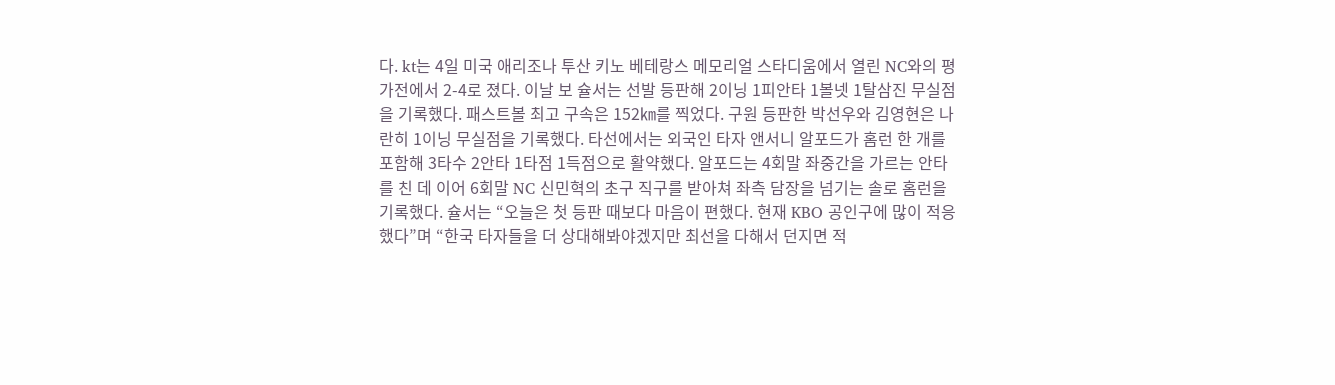다. kt는 4일 미국 애리조나 투산 키노 베테랑스 메모리얼 스타디움에서 열린 NC와의 평가전에서 2-4로 졌다. 이날 보 슐서는 선발 등판해 2이닝 1피안타 1볼넷 1탈삼진 무실점을 기록했다. 패스트볼 최고 구속은 152㎞를 찍었다. 구원 등판한 박선우와 김영현은 나란히 1이닝 무실점을 기록했다. 타선에서는 외국인 타자 앤서니 알포드가 홈런 한 개를 포함해 3타수 2안타 1타점 1득점으로 활약했다. 알포드는 4회말 좌중간을 가르는 안타를 친 데 이어 6회말 NC 신민혁의 초구 직구를 받아쳐 좌측 담장을 넘기는 솔로 홈런을 기록했다. 슐서는 “오늘은 첫 등판 때보다 마음이 편했다. 현재 KBO 공인구에 많이 적응했다”며 “한국 타자들을 더 상대해봐야겠지만 최선을 다해서 던지면 적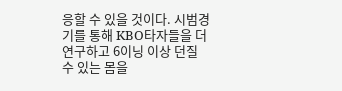응할 수 있을 것이다. 시범경기를 통해 KBO타자들을 더 연구하고 6이닝 이상 던질 수 있는 몸을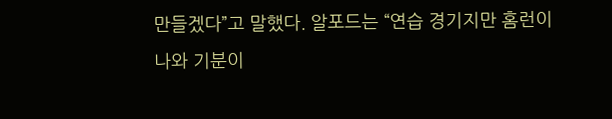만들겠다”고 말했다. 알포드는 “연습 경기지만 홈런이 나와 기분이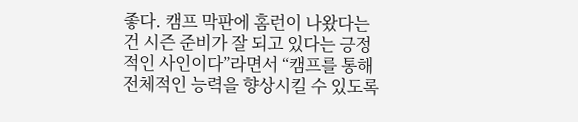좋다. 캠프 막판에 홈런이 나왔다는 건 시즌 준비가 잘 되고 있다는 긍정적인 사인이다”라면서 “캠프를 통해 전체적인 능력을 향상시킬 수 있도록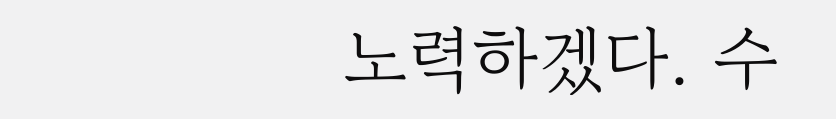노력하겠다. 수